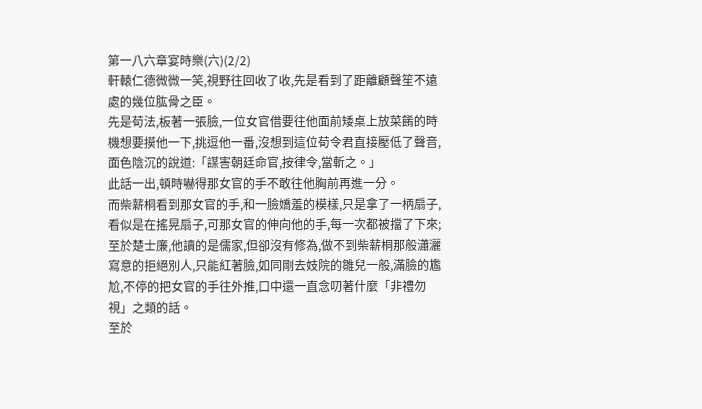第一八六章宴時樂(六)(2/2)
軒轅仁德微微一笑,視野往回收了收,先是看到了距離顧聲笙不遠處的幾位肱骨之臣。
先是荀法,板著一張臉,一位女官借要往他面前矮桌上放菜餚的時機想要摸他一下,挑逗他一番,沒想到這位荀令君直接壓低了聲音,面色陰沉的說道:「謀害朝廷命官,按律令,當斬之。」
此話一出,頓時嚇得那女官的手不敢往他胸前再進一分。
而柴薪桐看到那女官的手,和一臉嬌羞的模樣,只是拿了一柄扇子,看似是在搖晃扇子,可那女官的伸向他的手,每一次都被擋了下來;至於楚士廉,他讀的是儒家,但卻沒有修為,做不到柴薪桐那般瀟灑寫意的拒絕別人,只能紅著臉,如同剛去妓院的雛兒一般,滿臉的尷尬,不停的把女官的手往外推,口中還一直念叨著什麼「非禮勿視」之類的話。
至於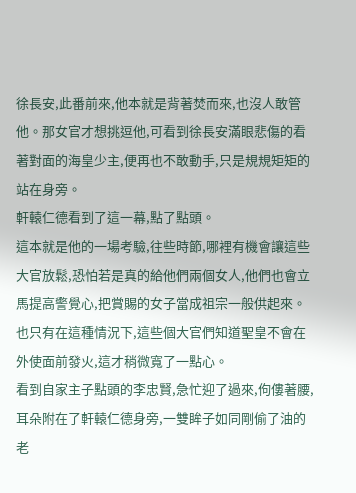徐長安,此番前來,他本就是背著焚而來,也沒人敢管他。那女官才想挑逗他,可看到徐長安滿眼悲傷的看著對面的海皇少主,便再也不敢動手,只是規規矩矩的站在身旁。
軒轅仁德看到了這一幕,點了點頭。
這本就是他的一場考驗,往些時節,哪裡有機會讓這些大官放鬆,恐怕若是真的給他們兩個女人,他們也會立馬提高警覺心,把賞賜的女子當成祖宗一般供起來。
也只有在這種情況下,這些個大官們知道聖皇不會在外使面前發火,這才稍微寬了一點心。
看到自家主子點頭的李忠賢,急忙迎了過來,佝僂著腰,耳朵附在了軒轅仁德身旁,一雙眸子如同剛偷了油的老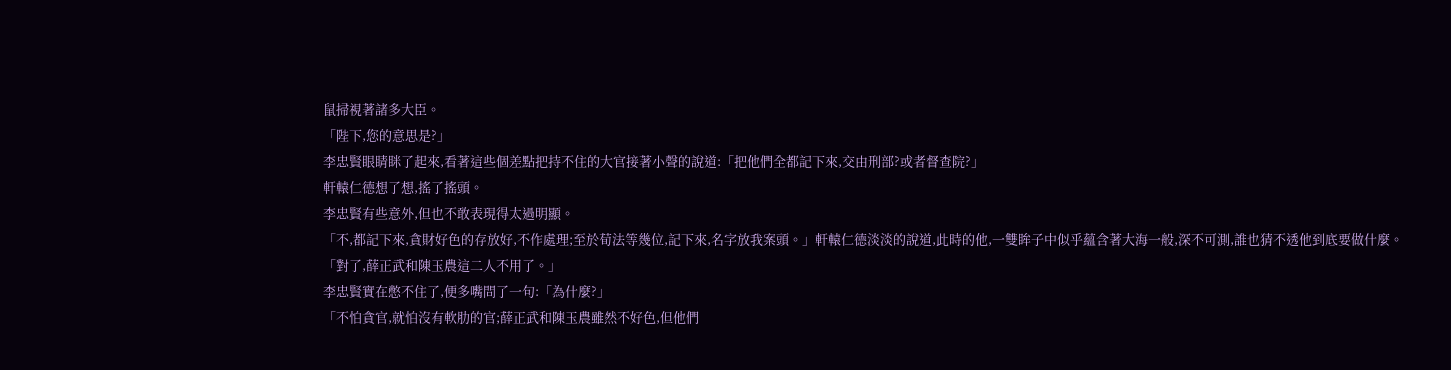鼠掃視著諸多大臣。
「陛下,您的意思是?」
李忠賢眼睛眯了起來,看著這些個差點把持不住的大官接著小聲的說道:「把他們全都記下來,交由刑部?或者督查院?」
軒轅仁德想了想,搖了搖頭。
李忠賢有些意外,但也不敢表現得太過明顯。
「不,都記下來,貪財好色的存放好,不作處理;至於荀法等幾位,記下來,名字放我案頭。」軒轅仁德淡淡的說道,此時的他,一雙眸子中似乎蘊含著大海一般,深不可測,誰也猜不透他到底要做什麼。
「對了,薛正武和陳玉農這二人不用了。」
李忠賢實在憋不住了,便多嘴問了一句:「為什麼?」
「不怕貪官,就怕沒有軟肋的官;薛正武和陳玉農雖然不好色,但他們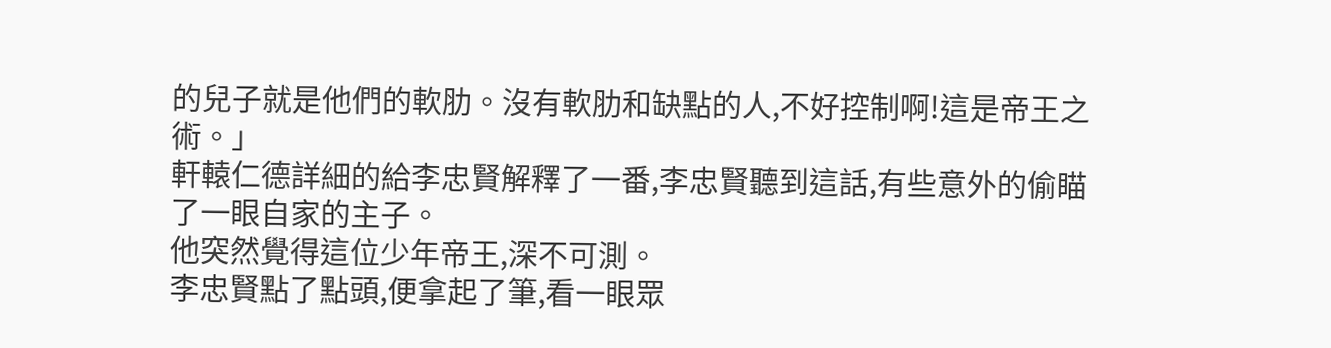的兒子就是他們的軟肋。沒有軟肋和缺點的人,不好控制啊!這是帝王之術。」
軒轅仁德詳細的給李忠賢解釋了一番,李忠賢聽到這話,有些意外的偷瞄了一眼自家的主子。
他突然覺得這位少年帝王,深不可測。
李忠賢點了點頭,便拿起了筆,看一眼眾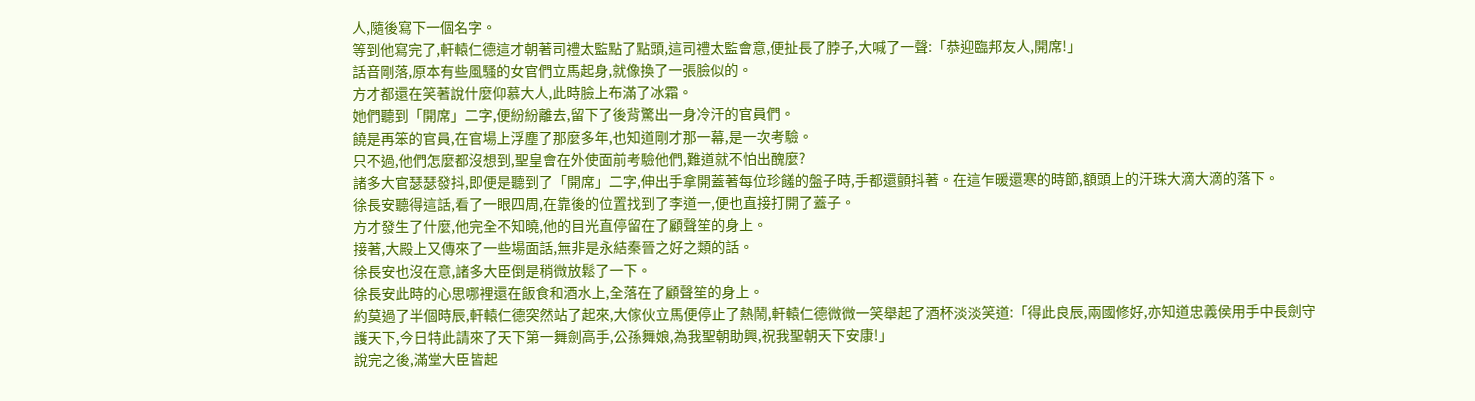人,隨後寫下一個名字。
等到他寫完了,軒轅仁德這才朝著司禮太監點了點頭,這司禮太監會意,便扯長了脖子,大喊了一聲:「恭迎臨邦友人,開席!」
話音剛落,原本有些風騷的女官們立馬起身,就像換了一張臉似的。
方才都還在笑著說什麼仰慕大人,此時臉上布滿了冰霜。
她們聽到「開席」二字,便紛紛離去,留下了後背驚出一身冷汗的官員們。
饒是再笨的官員,在官場上浮塵了那麼多年,也知道剛才那一幕,是一次考驗。
只不過,他們怎麼都沒想到,聖皇會在外使面前考驗他們,難道就不怕出醜麼?
諸多大官瑟瑟發抖,即便是聽到了「開席」二字,伸出手拿開蓋著每位珍饈的盤子時,手都還顫抖著。在這乍暖還寒的時節,額頭上的汗珠大滴大滴的落下。
徐長安聽得這話,看了一眼四周,在靠後的位置找到了李道一,便也直接打開了蓋子。
方才發生了什麼,他完全不知曉,他的目光直停留在了顧聲笙的身上。
接著,大殿上又傳來了一些場面話,無非是永結秦晉之好之類的話。
徐長安也沒在意,諸多大臣倒是稍微放鬆了一下。
徐長安此時的心思哪裡還在飯食和酒水上,全落在了顧聲笙的身上。
約莫過了半個時辰,軒轅仁德突然站了起來,大傢伙立馬便停止了熱鬧,軒轅仁德微微一笑舉起了酒杯淡淡笑道:「得此良辰,兩國修好,亦知道忠義侯用手中長劍守護天下,今日特此請來了天下第一舞劍高手,公孫舞娘,為我聖朝助興,祝我聖朝天下安康!」
說完之後,滿堂大臣皆起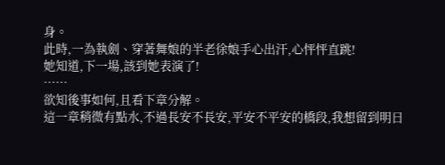身。
此時,一為執劍、穿著舞娘的半老徐娘手心出汗,心怦怦直跳!
她知道,下一場,該到她表演了!
……
欲知後事如何,且看下章分解。
這一章稍微有點水,不過長安不長安,平安不平安的橋段,我想留到明日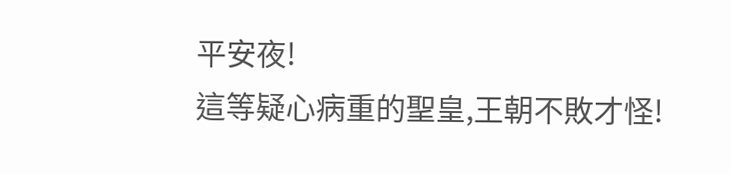平安夜!
這等疑心病重的聖皇,王朝不敗才怪!